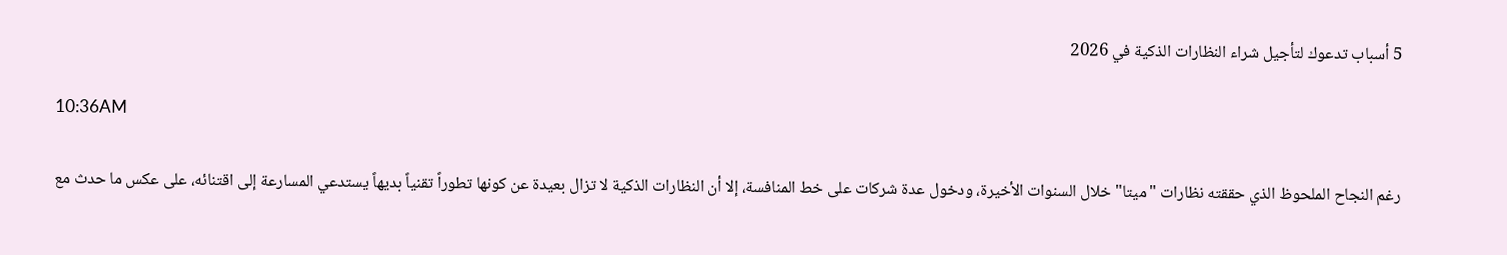5 أسباب تدعوك لتأجيل شراء النظارات الذكية في 2026

10:36AM

رغم النجاح الملحوظ الذي حققته نظارات "ميتا" خلال السنوات الأخيرة، ودخول عدة شركات على خط المنافسة، إلا أن النظارات الذكية لا تزال بعيدة عن كونها تطوراً تقنياً بديهاً يستدعي المسارعة إلى اقتنائه، على عكس ما حدث مع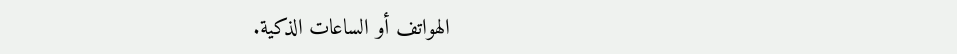الهواتف أو الساعات الذكية.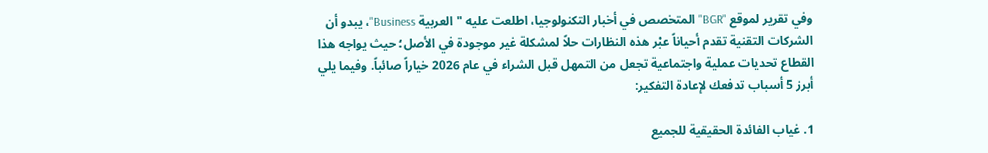وفي تقرير لموقع "BGR" المتخصص في أخبار التكنولوجيا، اطلعت عليه "العربية Business"، يبدو أن الشركات التقنية تقدم أحياناً عبْر هذه النظارات حلاً لمشكلة غير موجودة في الأصل؛ حيث يواجه هذا القطاع تحديات عملية واجتماعية تجعل من التمهل قبل الشراء في عام 2026 خياراً صائباً. وفيما يلي أبرز 5 أسباب تدفعك لإعادة التفكير:

1. غياب الفائدة الحقيقية للجميع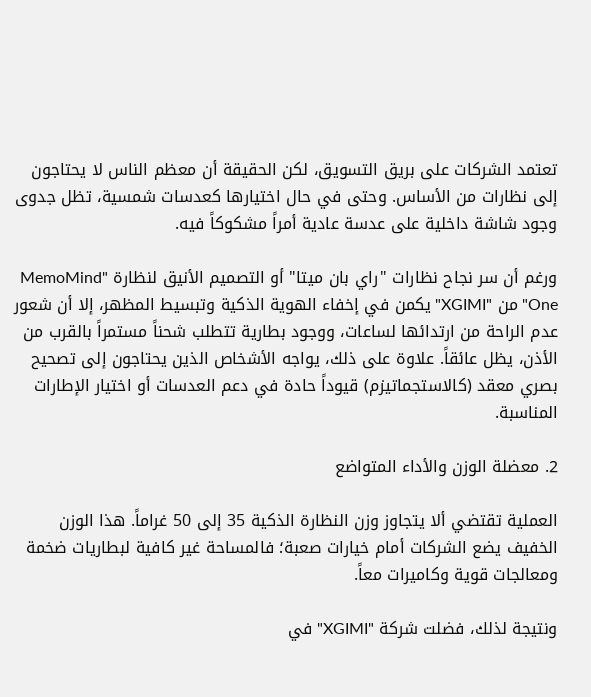تعتمد الشركات على بريق التسويق، لكن الحقيقة أن معظم الناس لا يحتاجون إلى نظارات من الأساس. وحتى في حال اختيارها كعدسات شمسية، تظل جدوى وجود شاشة داخلية على عدسة عادية أمراً مشكوكاً فيه.

ورغم أن سر نجاح نظارات "راي بان ميتا" أو التصميم الأنيق لنظارة "MemoMind One" من "XGIMI" يكمن في إخفاء الهوية الذكية وتبسيط المظهر، إلا أن شعور عدم الراحة من ارتدائها لساعات، ووجود بطارية تتطلب شحناً مستمراً بالقرب من الأذن، يظل عائقاً. علاوة على ذلك، يواجه الأشخاص الذين يحتاجون إلى تصحيح بصري معقد (كالاستجماتيزم) قيوداً حادة في دعم العدسات أو اختيار الإطارات المناسبة.

2. معضلة الوزن والأداء المتواضع

العملية تقتضي ألا يتجاوز وزن النظارة الذكية 35 إلى 50 غراماً. هذا الوزن الخفيف يضع الشركات أمام خيارات صعبة؛ فالمساحة غير كافية لبطاريات ضخمة ومعالجات قوية وكاميرات معاً.

ونتيجة لذلك، فضلت شركة "XGIMI" في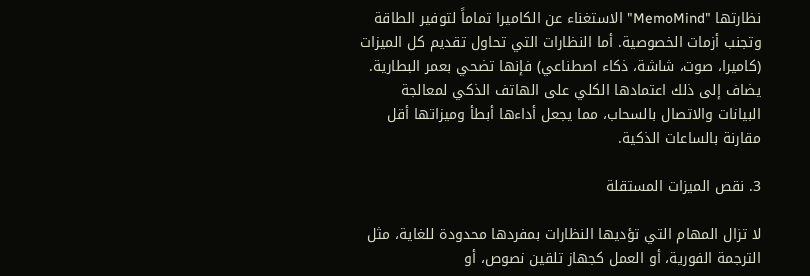نظارتها "MemoMind" الاستغناء عن الكاميرا تماماً لتوفير الطاقة وتجنب أزمات الخصوصية. أما النظارات التي تحاول تقديم كل الميزات (كاميرا، صوت، شاشة، ذكاء اصطناعي) فإنها تضحي بعمر البطارية. يضاف إلى ذلك اعتمادها الكلي على الهاتف الذكي لمعالجة البيانات والاتصال بالسحاب، مما يجعل أداءها أبطأ وميزاتها أقل مقارنة بالساعات الذكية.

3. نقص الميزات المستقلة

لا تزال المهام التي تؤديها النظارات بمفردها محدودة للغاية، مثل الترجمة الفورية، أو العمل كجهاز تلقين نصوص، أو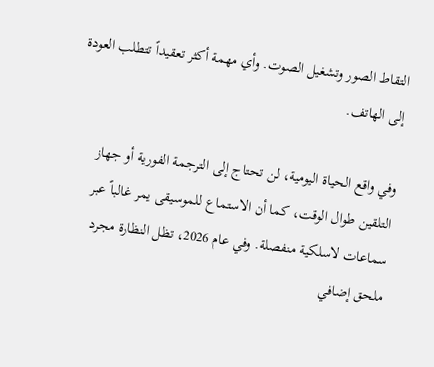التقاط الصور وتشغيل الصوت. وأي مهمة أكثر تعقيداً تتطلب العودة إلى الهاتف.

وفي واقع الحياة اليومية، لن تحتاج إلى الترجمة الفورية أو جهاز التلقين طوال الوقت، كما أن الاستماع للموسيقى يمر غالباً عبر سماعات لاسلكية منفصلة. وفي عام 2026، تظل النظارة مجرد ملحق إضافي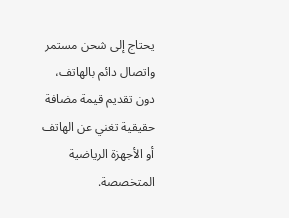يحتاج إلى شحن مستمر واتصال دائم بالهاتف، دون تقديم قيمة مضافة حقيقية تغني عن الهاتف أو الأجهزة الرياضية المتخصصة.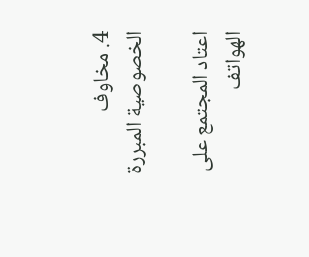4. مخاوف الخصوصية المبررة

اعتاد المجتمع على الهواتف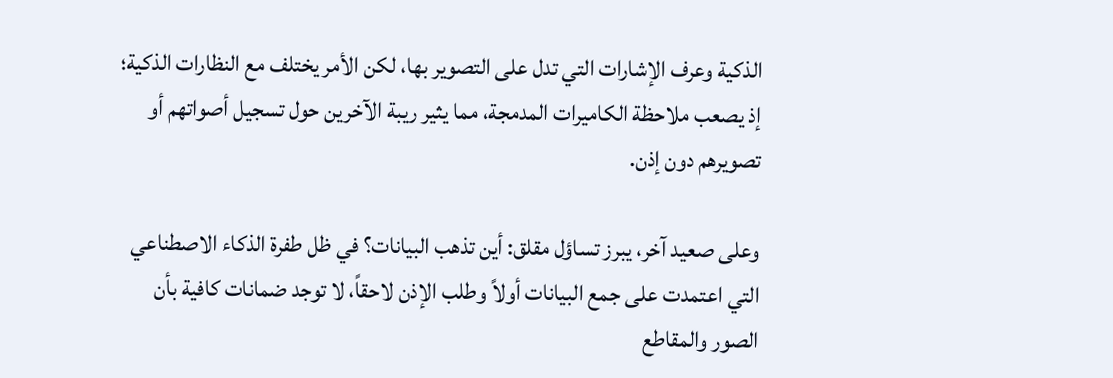الذكية وعرف الإشارات التي تدل على التصوير بها، لكن الأمر يختلف مع النظارات الذكية؛ إذ يصعب ملاحظة الكاميرات المدمجة، مما يثير ريبة الآخرين حول تسجيل أصواتهم أو تصويرهم دون إذن.

وعلى صعيد آخر، يبرز تساؤل مقلق: أين تذهب البيانات؟ في ظل طفرة الذكاء الاصطناعي التي اعتمدت على جمع البيانات أولاً وطلب الإذن لاحقاً، لا توجد ضمانات كافية بأن الصور والمقاطع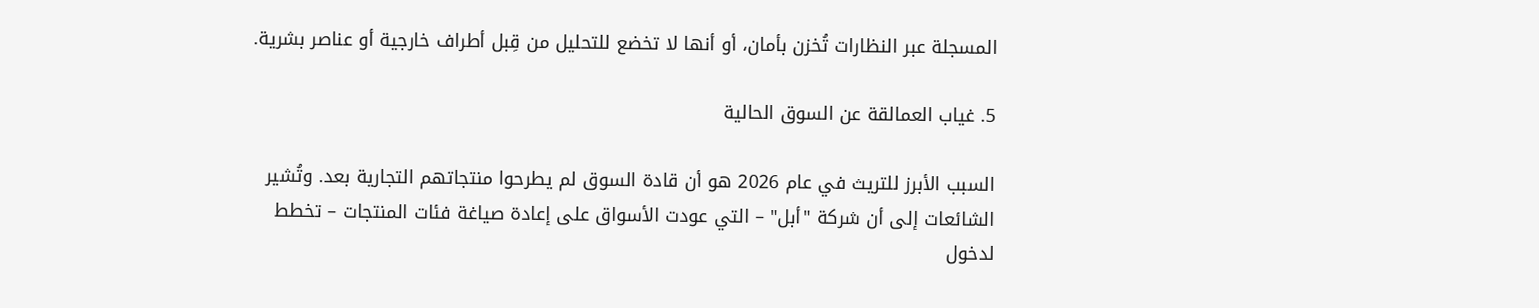المسجلة عبر النظارات تُخزن بأمان، أو أنها لا تخضع للتحليل من قِبل أطراف خارجية أو عناصر بشرية.

5. غياب العمالقة عن السوق الحالية

السبب الأبرز للتريث في عام 2026 هو أن قادة السوق لم يطرحوا منتجاتهم التجارية بعد. وتُشير الشائعات إلى أن شركة "أبل" – التي عودت الأسواق على إعادة صياغة فئات المنتجات – تخطط لدخول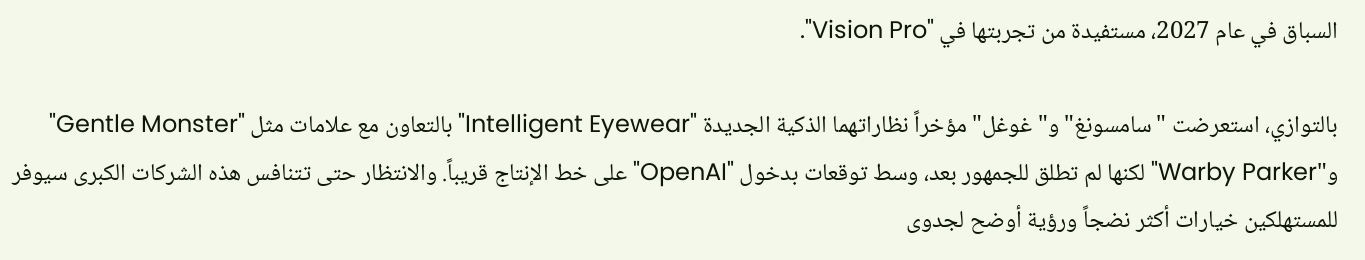السباق في عام 2027، مستفيدة من تجربتها في "Vision Pro".

بالتوازي، استعرضت "سامسونغ" و"غوغل" مؤخراً نظاراتهما الذكية الجديدة "Intelligent Eyewear" بالتعاون مع علامات مثل "Gentle Monster" و"Warby Parker" لكنها لم تطلق للجمهور بعد، وسط توقعات بدخول "OpenAI" على خط الإنتاج قريباً. والانتظار حتى تتنافس هذه الشركات الكبرى سيوفر للمستهلكين خيارات أكثر نضجاً ورؤية أوضح لجدوى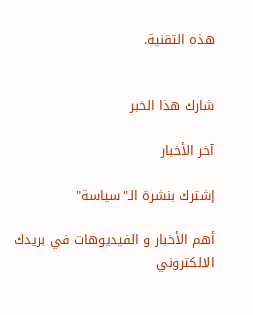هذه التقنية.


شارك هذا الخبر

آخر الأخبار

إشترك بنشرة الـ"سياسة"

أهم الأخبار و الفيديوهات في بريدك الالكتروني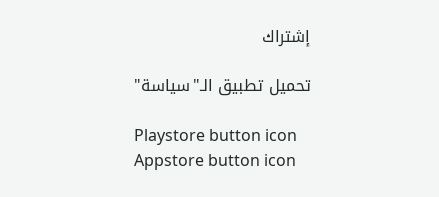إشتراك

تحميل تطبيق الـ"سياسة"

Playstore button icon Appstore button icon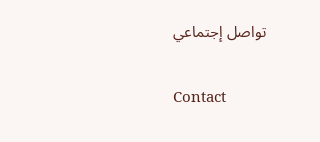تواصل إجتماعي

Contact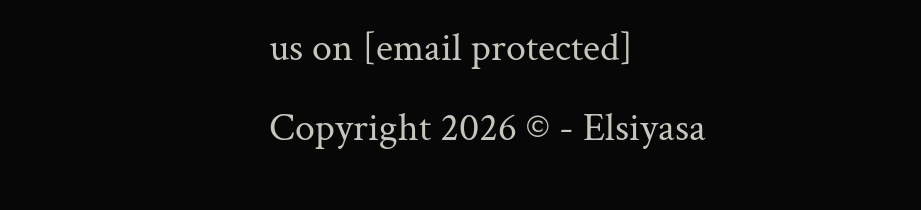us on [email protected]
Copyright 2026 © - Elsiyasa